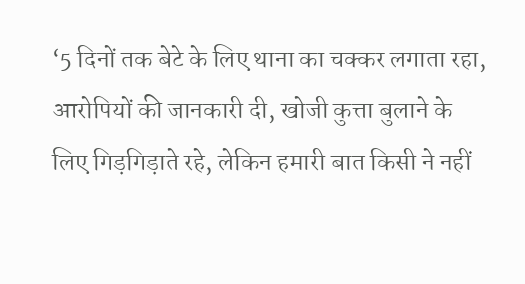‘5 दिनों तक बेटे के लिए थाना का चक्कर लगाता रहा, आरोपियों की जानकारी दी, खोजी कुत्ता बुलाने के लिए गिड़गिड़ाते रहे, लेकिन हमारी बात किसी ने नहीं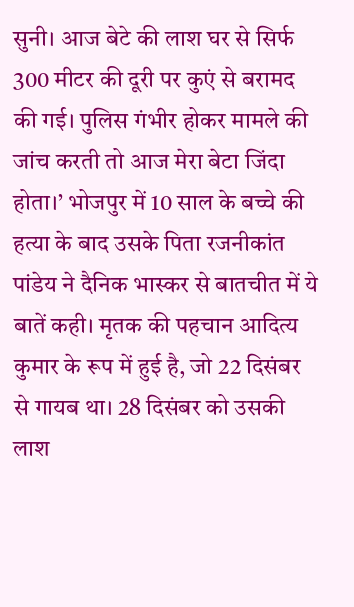सुनी। आज बेटे की लाश घर से सिर्फ 300 मीटर की दूरी पर कुएं से बरामद की गई। पुलिस गंभीर होकर मामले की जांच करती तो आज मेरा बेटा जिंदा होता।’ भोजपुर में 10 साल के बच्चे की हत्या के बाद उसके पिता रजनीकांत पांडेय ने दैनिक भास्कर से बातचीत में ये बातें कही। मृतक की पहचान आदित्य कुमार के रूप में हुई है, जो 22 दिसंबर से गायब था। 28 दिसंबर को उसकी लाश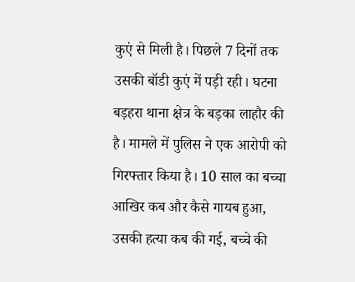कुएं से मिली है। पिछले 7 दिनों तक उसकी बॉडी कुएं में पड़ी रही। घटना बड़हरा थाना क्षेत्र के बड़का लाहौर की है। मामले में पुलिस ने एक आरोपी को गिरफ्तार किया है। 10 साल का बच्चा आखिर कब और कैसे गायब हुआ, उसकी हत्या कब की गई, बच्चे की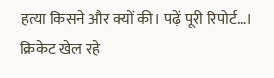हत्या किसने और क्यों की। पढ़ें पूरी रिपोर्ट…। क्रिकेट खेल रहे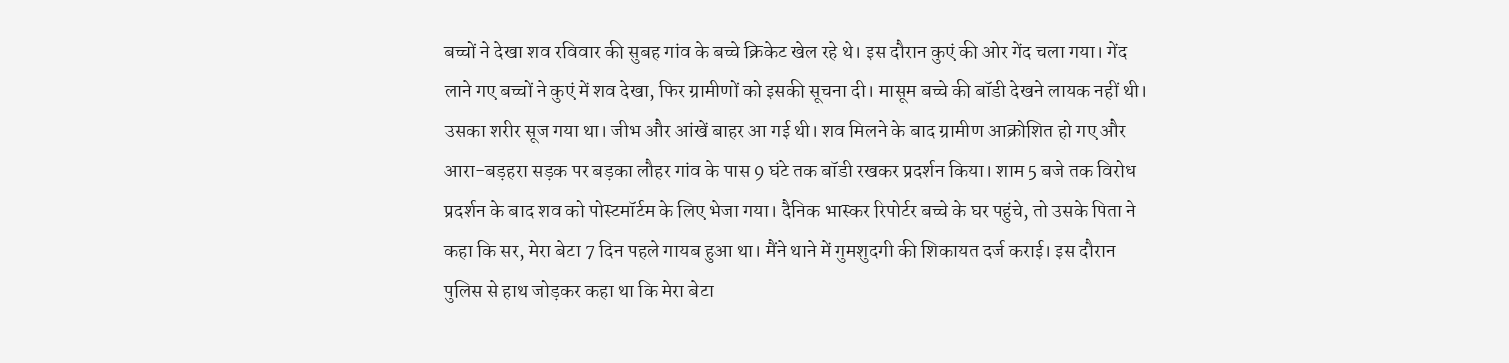बच्चों ने देखा शव रविवार की सुबह गांव के बच्चे क्रिकेट खेल रहे थे। इस दौरान कुएं की ओर गेंद चला गया। गेंद लाने गए बच्चों ने कुएं में शव देखा, फिर ग्रामीणों को इसकी सूचना दी। मासूम बच्चे की बॉडी देखने लायक नहीं थी। उसका शरीर सूज गया था। जीभ और आंखें बाहर आ गई थी। शव मिलने के बाद ग्रामीण आक्रोशित हो गए और आरा-बड़हरा सड़क पर बड़का लौहर गांव के पास 9 घंटे तक बॉडी रखकर प्रदर्शन किया। शाम 5 बजे तक विरोध प्रदर्शन के बाद शव को पोस्टमॉर्टम के लिए भेजा गया। दैनिक भास्कर रिपोर्टर बच्चे के घर पहुंचे, तो उसके पिता ने कहा कि सर, मेरा बेटा 7 दिन पहले गायब हुआ था। मैंने थाने में गुमशुदगी की शिकायत दर्ज कराई। इस दौरान पुलिस से हाथ जोड़कर कहा था कि मेरा बेटा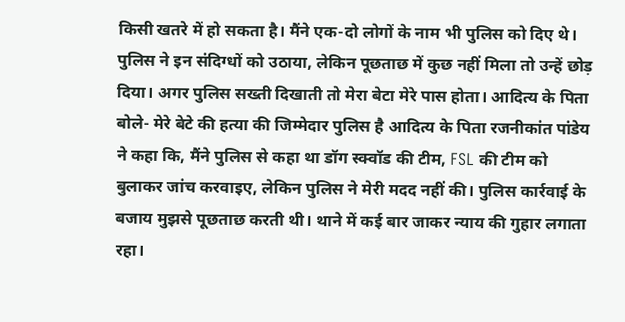किसी खतरे में हो सकता है। मैंने एक-दो लोगों के नाम भी पुलिस को दिए थे। पुलिस ने इन संदिग्धों को उठाया, लेकिन पूछताछ में कुछ नहीं मिला तो उन्हें छोड़ दिया। अगर पुलिस सख्ती दिखाती तो मेरा बेटा मेरे पास होता। आदित्य के पिता बोले- मेरे बेटे की हत्या की जिम्मेदार पुलिस है आदित्य के पिता रजनीकांत पांडेय ने कहा कि, मैंने पुलिस से कहा था डॉग स्क्वॉड की टीम, FSL की टीम को बुलाकर जांच करवाइए, लेकिन पुलिस ने मेरी मदद नहीं की। पुलिस कार्रवाई के बजाय मुझसे पूछताछ करती थी। थाने में कई बार जाकर न्याय की गुहार लगाता रहा।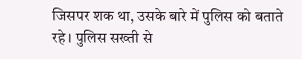जिसपर शक था, उसके बारे में पुलिस को बताते रहे। पुलिस सख्ती से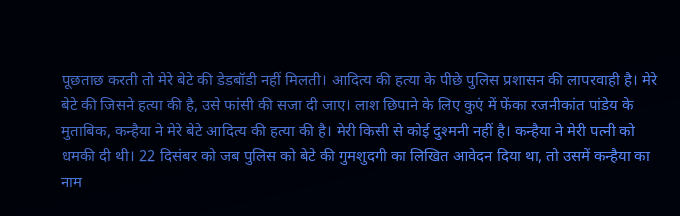पूछताछ करती तो मेरे बेटे की डेडबॉडी नहीं मिलती। आदित्य की हत्या के पीछे पुलिस प्रशासन की लापरवाही है। मेरे बेटे की जिसने हत्या की है, उसे फांसी की सजा दी जाए। लाश छिपाने के लिए कुएं में फेंका रजनीकांत पांडेय के मुताबिक, कन्हैया ने मेरे बेटे आदित्य की हत्या की है। मेरी किसी से कोई दुश्मनी नहीं है। कन्हैया ने मेरी पत्नी को धमकी दी थी। 22 दिसंबर को जब पुलिस को बेटे की गुमशुदगी का लिखित आवेदन दिया था, तो उसमें कन्हैया का नाम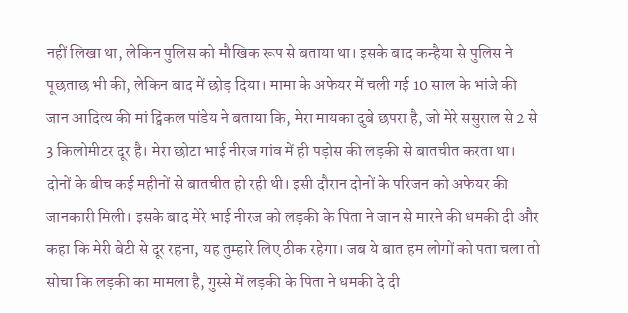नहीं लिखा था, लेकिन पुलिस को मौखिक रूप से बताया था। इसके बाद कन्हैया से पुलिस ने पूछताछ भी की, लेकिन बाद में छोड़ दिया। मामा के अफेयर में चली गई 10 साल के भांजे की जान आदित्य की मां ट्विंकल पांडेय ने बताया कि, मेरा मायका दुबे छपरा है, जो मेरे ससुराल से 2 से 3 किलोमीटर दूर है। मेरा छोटा भाई नीरज गांव में ही पड़ोस की लड़की से बातचीत करता था। दोनों के बीच कई महीनों से बातचीत हो रही थी। इसी दौरान दोनों के परिजन को अफेयर की जानकारी मिली। इसके बाद मेरे भाई नीरज को लड़की के पिता ने जान से मारने की धमकी दी और कहा कि मेरी बेटी से दूर रहना, यह तुम्हारे लिए ठीक रहेगा। जब ये बात हम लोगों को पता चला तो सोचा कि लड़की का मामला है, गुस्से में लड़की के पिता ने धमकी दे दी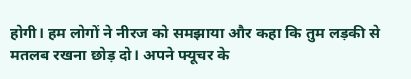होगी। हम लोगों ने नीरज को समझाया और कहा कि तुम लड़की से मतलब रखना छोड़ दो। अपने फ्यूचर के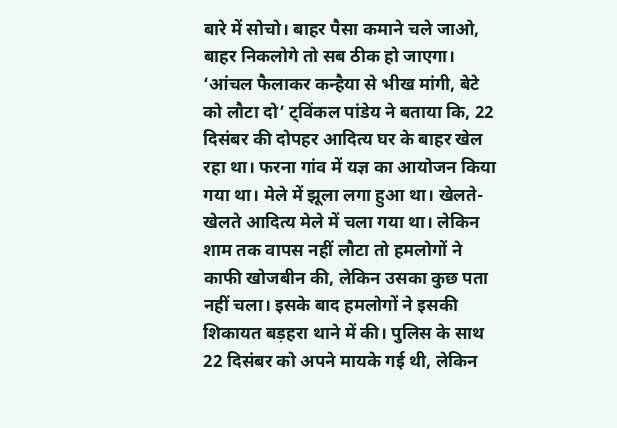बारे में सोचो। बाहर पैसा कमाने चले जाओ, बाहर निकलोगे तो सब ठीक हो जाएगा। ‘आंचल फैलाकर कन्हैया से भीख मांगी, बेटे को लौटा दो’ ट्विंकल पांडेय ने बताया कि, 22 दिसंबर की दोपहर आदित्य घर के बाहर खेल रहा था। फरना गांव में यज्ञ का आयोजन किया गया था। मेले में झूला लगा हुआ था। खेलते-खेलते आदित्य मेले में चला गया था। लेकिन शाम तक वापस नहीं लौटा तो हमलोगों ने काफी खोजबीन की, लेकिन उसका कुछ पता नहीं चला। इसके बाद हमलोगों ने इसकी शिकायत बड़हरा थाने में की। पुलिस के साथ 22 दिसंबर को अपने मायके गई थी, लेकिन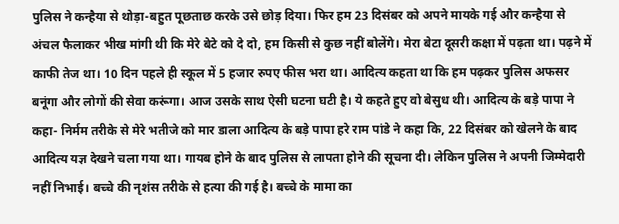पुलिस ने कन्हैया से थोड़ा-बहुत पूछताछ करके उसे छोड़ दिया। फिर हम 23 दिसंबर को अपने मायके गई और कन्हैया से अंचल फैलाकर भीख मांगी थी कि मेरे बेटे को दे दो, हम किसी से कुछ नहीं बोलेंगे। मेरा बेटा दूसरी कक्षा में पढ़ता था। पढ़ने में काफी तेज था। 10 दिन पहले ही स्कूल में 5 हजार रुपए फीस भरा था। आदित्य कहता था कि हम पढ़कर पुलिस अफसर बनूंगा और लोगों की सेवा करूंगा। आज उसके साथ ऐसी घटना घटी है। ये कहते हुए वो बेसुध थी। आदित्य के बड़े पापा ने कहा- निर्मम तरीके से मेरे भतीजे को मार डाला आदित्य के बड़े पापा हरे राम पांडे ने कहा कि, 22 दिसंबर को खेलने के बाद आदित्य यज्ञ देखने चला गया था। गायब होने के बाद पुलिस से लापता होने की सूचना दी। लेकिन पुलिस ने अपनी जिम्मेदारी नहीं निभाई। बच्चे की नृशंस तरीके से हत्या की गई है। बच्चे के मामा का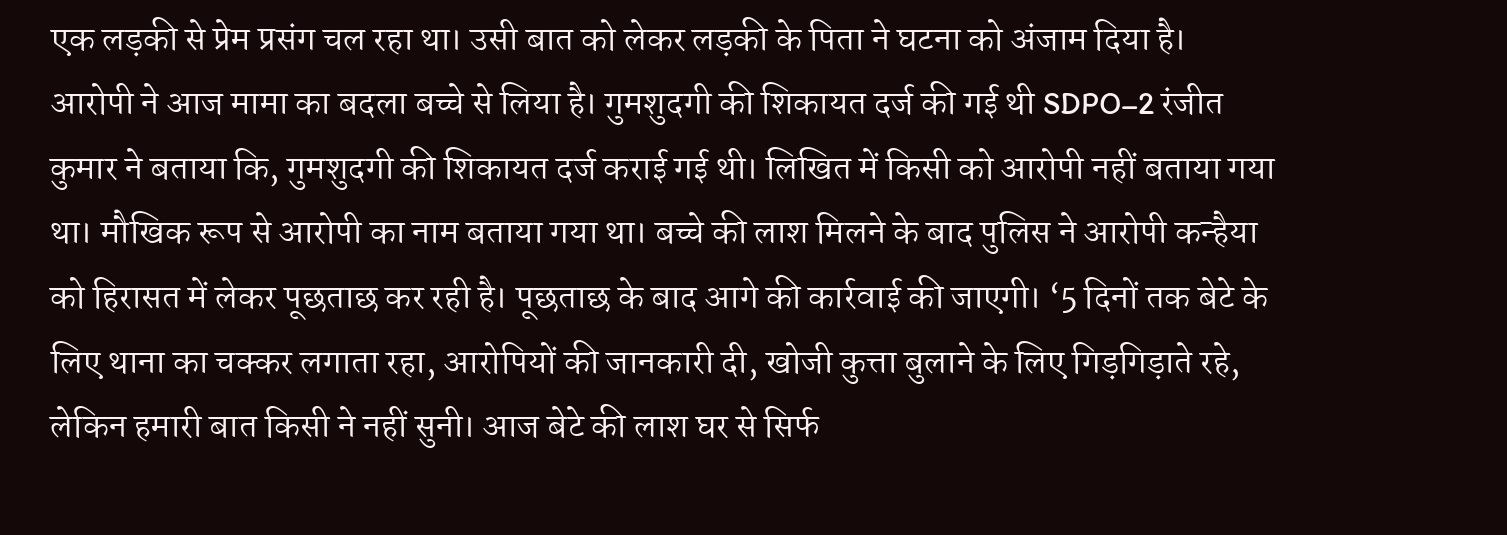एक लड़की से प्रेम प्रसंग चल रहा था। उसी बात को लेकर लड़की के पिता ने घटना को अंजाम दिया है। आरोपी ने आज मामा का बदला बच्चे से लिया है। गुमशुदगी की शिकायत दर्ज की गई थी SDPO–2 रंजीत कुमार ने बताया कि, गुमशुदगी की शिकायत दर्ज कराई गई थी। लिखित में किसी को आरोपी नहीं बताया गया था। मौखिक रूप से आरोपी का नाम बताया गया था। बच्चे की लाश मिलने के बाद पुलिस ने आरोपी कन्हैया को हिरासत में लेकर पूछताछ कर रही है। पूछताछ के बाद आगे की कार्रवाई की जाएगी। ‘5 दिनों तक बेटे के लिए थाना का चक्कर लगाता रहा, आरोपियों की जानकारी दी, खोजी कुत्ता बुलाने के लिए गिड़गिड़ाते रहे, लेकिन हमारी बात किसी ने नहीं सुनी। आज बेटे की लाश घर से सिर्फ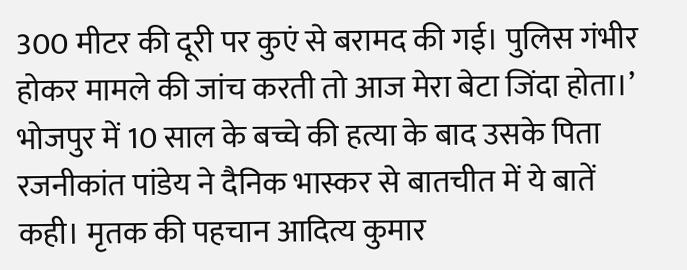300 मीटर की दूरी पर कुएं से बरामद की गई। पुलिस गंभीर होकर मामले की जांच करती तो आज मेरा बेटा जिंदा होता।’ भोजपुर में 10 साल के बच्चे की हत्या के बाद उसके पिता रजनीकांत पांडेय ने दैनिक भास्कर से बातचीत में ये बातें कही। मृतक की पहचान आदित्य कुमार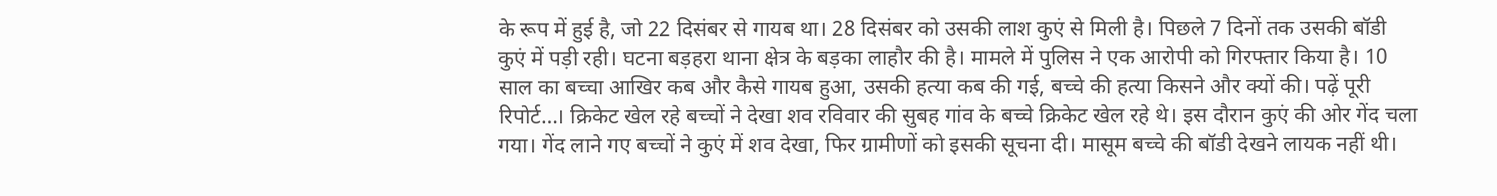के रूप में हुई है, जो 22 दिसंबर से गायब था। 28 दिसंबर को उसकी लाश कुएं से मिली है। पिछले 7 दिनों तक उसकी बॉडी कुएं में पड़ी रही। घटना बड़हरा थाना क्षेत्र के बड़का लाहौर की है। मामले में पुलिस ने एक आरोपी को गिरफ्तार किया है। 10 साल का बच्चा आखिर कब और कैसे गायब हुआ, उसकी हत्या कब की गई, बच्चे की हत्या किसने और क्यों की। पढ़ें पूरी रिपोर्ट…। क्रिकेट खेल रहे बच्चों ने देखा शव रविवार की सुबह गांव के बच्चे क्रिकेट खेल रहे थे। इस दौरान कुएं की ओर गेंद चला गया। गेंद लाने गए बच्चों ने कुएं में शव देखा, फिर ग्रामीणों को इसकी सूचना दी। मासूम बच्चे की बॉडी देखने लायक नहीं थी।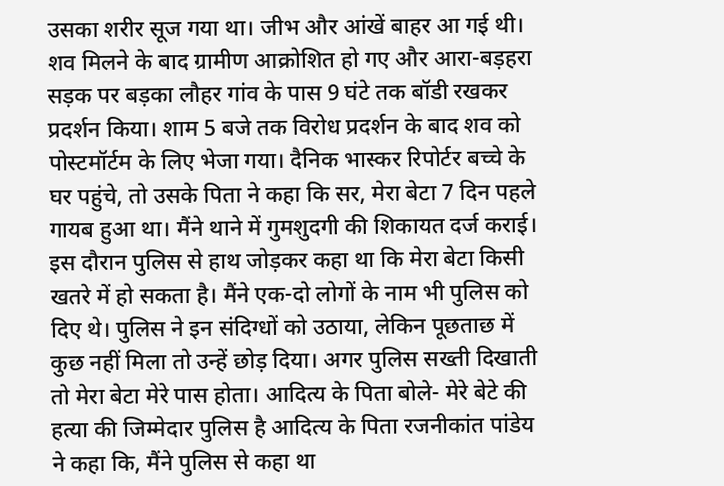उसका शरीर सूज गया था। जीभ और आंखें बाहर आ गई थी। शव मिलने के बाद ग्रामीण आक्रोशित हो गए और आरा-बड़हरा सड़क पर बड़का लौहर गांव के पास 9 घंटे तक बॉडी रखकर प्रदर्शन किया। शाम 5 बजे तक विरोध प्रदर्शन के बाद शव को पोस्टमॉर्टम के लिए भेजा गया। दैनिक भास्कर रिपोर्टर बच्चे के घर पहुंचे, तो उसके पिता ने कहा कि सर, मेरा बेटा 7 दिन पहले गायब हुआ था। मैंने थाने में गुमशुदगी की शिकायत दर्ज कराई। इस दौरान पुलिस से हाथ जोड़कर कहा था कि मेरा बेटा किसी खतरे में हो सकता है। मैंने एक-दो लोगों के नाम भी पुलिस को दिए थे। पुलिस ने इन संदिग्धों को उठाया, लेकिन पूछताछ में कुछ नहीं मिला तो उन्हें छोड़ दिया। अगर पुलिस सख्ती दिखाती तो मेरा बेटा मेरे पास होता। आदित्य के पिता बोले- मेरे बेटे की हत्या की जिम्मेदार पुलिस है आदित्य के पिता रजनीकांत पांडेय ने कहा कि, मैंने पुलिस से कहा था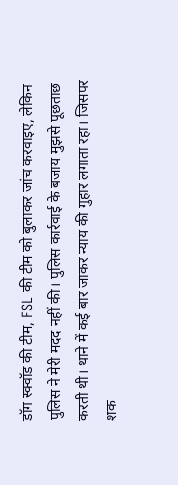डॉग स्क्वॉड की टीम, FSL की टीम को बुलाकर जांच करवाइए, लेकिन पुलिस ने मेरी मदद नहीं की। पुलिस कार्रवाई के बजाय मुझसे पूछताछ करती थी। थाने में कई बार जाकर न्याय की गुहार लगाता रहा। जिसपर शक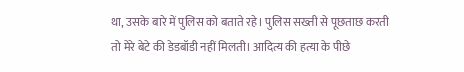था, उसके बारे में पुलिस को बताते रहे। पुलिस सख्ती से पूछताछ करती तो मेरे बेटे की डेडबॉडी नहीं मिलती। आदित्य की हत्या के पीछे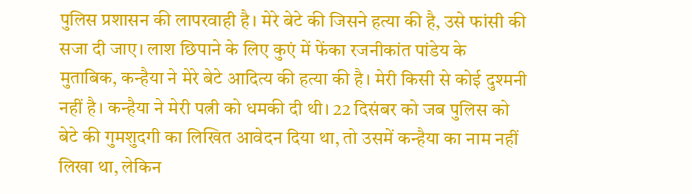पुलिस प्रशासन की लापरवाही है। मेरे बेटे की जिसने हत्या की है, उसे फांसी की सजा दी जाए। लाश छिपाने के लिए कुएं में फेंका रजनीकांत पांडेय के मुताबिक, कन्हैया ने मेरे बेटे आदित्य की हत्या की है। मेरी किसी से कोई दुश्मनी नहीं है। कन्हैया ने मेरी पत्नी को धमकी दी थी। 22 दिसंबर को जब पुलिस को बेटे की गुमशुदगी का लिखित आवेदन दिया था, तो उसमें कन्हैया का नाम नहीं लिखा था, लेकिन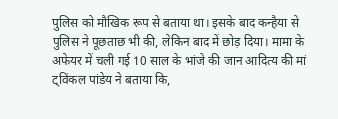पुलिस को मौखिक रूप से बताया था। इसके बाद कन्हैया से पुलिस ने पूछताछ भी की, लेकिन बाद में छोड़ दिया। मामा के अफेयर में चली गई 10 साल के भांजे की जान आदित्य की मां ट्विंकल पांडेय ने बताया कि,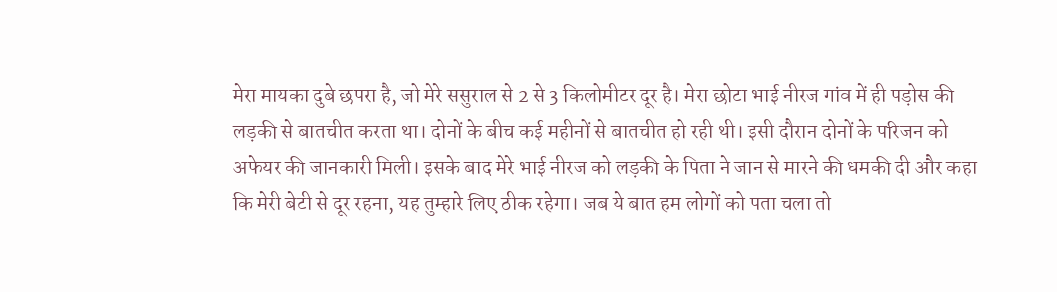मेरा मायका दुबे छपरा है, जो मेरे ससुराल से 2 से 3 किलोमीटर दूर है। मेरा छोटा भाई नीरज गांव में ही पड़ोस की लड़की से बातचीत करता था। दोनों के बीच कई महीनों से बातचीत हो रही थी। इसी दौरान दोनों के परिजन को अफेयर की जानकारी मिली। इसके बाद मेरे भाई नीरज को लड़की के पिता ने जान से मारने की धमकी दी और कहा कि मेरी बेटी से दूर रहना, यह तुम्हारे लिए ठीक रहेगा। जब ये बात हम लोगों को पता चला तो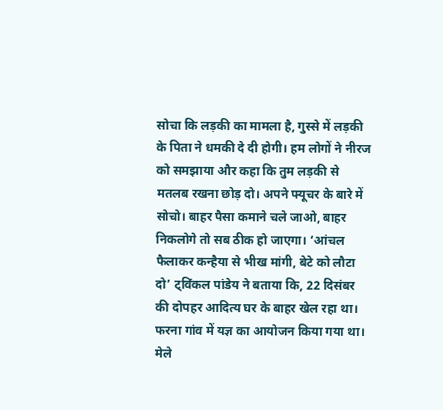सोचा कि लड़की का मामला है, गुस्से में लड़की के पिता ने धमकी दे दी होगी। हम लोगों ने नीरज को समझाया और कहा कि तुम लड़की से मतलब रखना छोड़ दो। अपने फ्यूचर के बारे में सोचो। बाहर पैसा कमाने चले जाओ, बाहर निकलोगे तो सब ठीक हो जाएगा। ‘आंचल फैलाकर कन्हैया से भीख मांगी, बेटे को लौटा दो’ ट्विंकल पांडेय ने बताया कि, 22 दिसंबर की दोपहर आदित्य घर के बाहर खेल रहा था। फरना गांव में यज्ञ का आयोजन किया गया था। मेले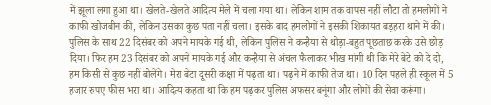में झूला लगा हुआ था। खेलते-खेलते आदित्य मेले में चला गया था। लेकिन शाम तक वापस नहीं लौटा तो हमलोगों ने काफी खोजबीन की, लेकिन उसका कुछ पता नहीं चला। इसके बाद हमलोगों ने इसकी शिकायत बड़हरा थाने में की। पुलिस के साथ 22 दिसंबर को अपने मायके गई थी, लेकिन पुलिस ने कन्हैया से थोड़ा-बहुत पूछताछ करके उसे छोड़ दिया। फिर हम 23 दिसंबर को अपने मायके गई और कन्हैया से अंचल फैलाकर भीख मांगी थी कि मेरे बेटे को दे दो, हम किसी से कुछ नहीं बोलेंगे। मेरा बेटा दूसरी कक्षा में पढ़ता था। पढ़ने में काफी तेज था। 10 दिन पहले ही स्कूल में 5 हजार रुपए फीस भरा था। आदित्य कहता था कि हम पढ़कर पुलिस अफसर बनूंगा और लोगों की सेवा करूंगा।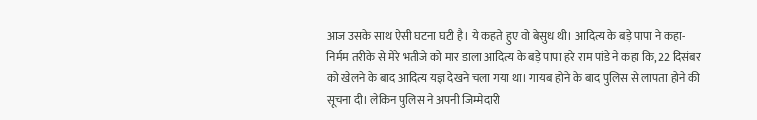आज उसके साथ ऐसी घटना घटी है। ये कहते हुए वो बेसुध थी। आदित्य के बड़े पापा ने कहा- निर्मम तरीके से मेरे भतीजे को मार डाला आदित्य के बड़े पापा हरे राम पांडे ने कहा कि, 22 दिसंबर को खेलने के बाद आदित्य यज्ञ देखने चला गया था। गायब होने के बाद पुलिस से लापता होने की सूचना दी। लेकिन पुलिस ने अपनी जिम्मेदारी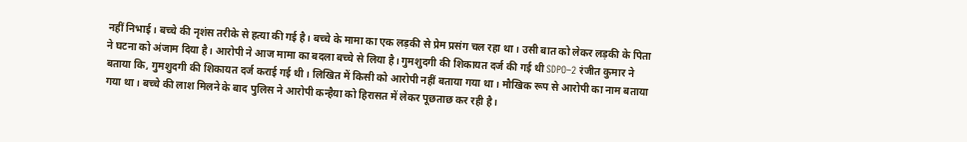नहीं निभाई। बच्चे की नृशंस तरीके से हत्या की गई है। बच्चे के मामा का एक लड़की से प्रेम प्रसंग चल रहा था। उसी बात को लेकर लड़की के पिता ने घटना को अंजाम दिया है। आरोपी ने आज मामा का बदला बच्चे से लिया है। गुमशुदगी की शिकायत दर्ज की गई थी SDPO–2 रंजीत कुमार ने बताया कि, गुमशुदगी की शिकायत दर्ज कराई गई थी। लिखित में किसी को आरोपी नहीं बताया गया था। मौखिक रूप से आरोपी का नाम बताया गया था। बच्चे की लाश मिलने के बाद पुलिस ने आरोपी कन्हैया को हिरासत में लेकर पूछताछ कर रही है।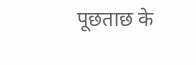पूछताछ के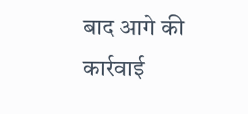बाद आगे की कार्रवाई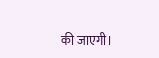की जाएगी।